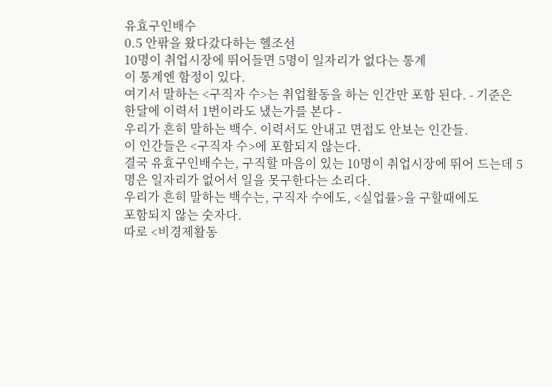유효구인배수
0.5 안팎을 왔다갔다하는 헬조선
10명이 취업시장에 뛰어들면 5명이 일자리가 없다는 통계
이 통계엔 함정이 있다.
여기서 말하는 <구직자 수>는 취업활동을 하는 인간만 포함 된다. - 기준은 한달에 이력서 1번이라도 냈는가를 본다 -
우리가 흔히 말하는 백수. 이력서도 안내고 면접도 안보는 인간들.
이 인간들은 <구직자 수>에 포함되지 않는다.
결국 유효구인배수는, 구직할 마음이 있는 10명이 취업시장에 뛰어 드는데 5명은 일자리가 없어서 일을 못구한다는 소리다.
우리가 흔히 말하는 백수는, 구직자 수에도, <실업률>을 구할때에도
포함되지 않는 숫자다.
따로 <비경제활동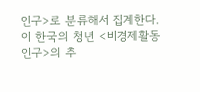인구>로 분류해서 집계한다.
이 한국의 청년 <비경제활동인구>의 추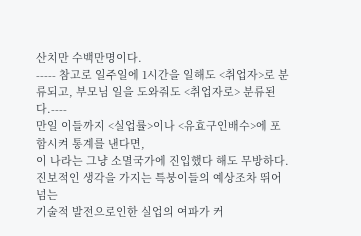산치만 수백만명이다.
----- 참고로 일주일에 1시간을 일해도 <취업자>로 분류되고, 부모님 일을 도와줘도 <취업자로> 분류된다.----
만일 이들까지 <실업률>이나 <유효구인배수>에 포함시켜 통계를 낸다면,
이 나라는 그냥 소멸국가에 진입했다 해도 무방하다.
진보적인 생각을 가지는 특붕이들의 예상조차 뛰어넘는
기술적 발전으로인한 실업의 여파가 커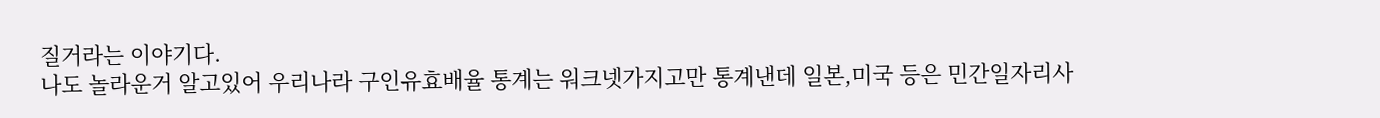질거라는 이야기다.
나도 놀라운거 알고있어 우리나라 구인유효배율 통계는 워크넷가지고만 통계낸데 일본,미국 등은 민간일자리사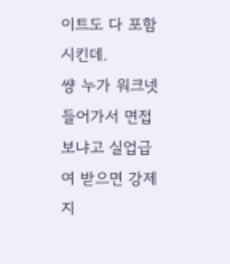이트도 다 포함시킨데.
썅 누가 워크넷들어가서 면접보냐고 실업급여 받으면 강제지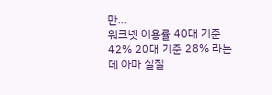만...
워크넷 이용률 40대 기준 42% 20대 기준 28% 라는데 아마 실질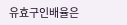유효구인배율은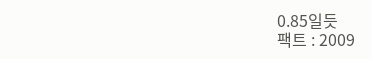0.85일듯
팩트 : 2009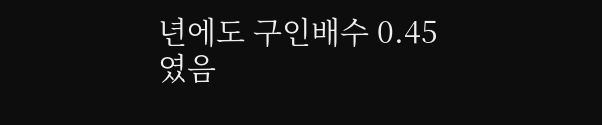년에도 구인배수 0.45였음